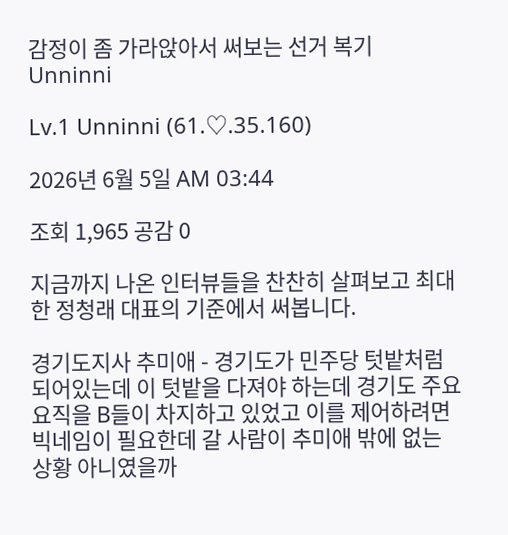감정이 좀 가라앉아서 써보는 선거 복기
Unninni

Lv.1 Unninni (61.♡.35.160)

2026년 6월 5일 AM 03:44

조회 1,965 공감 0

지금까지 나온 인터뷰들을 찬찬히 살펴보고 최대한 정청래 대표의 기준에서 써봅니다.

경기도지사 추미애 - 경기도가 민주당 텃밭처럼 되어있는데 이 텃밭을 다져야 하는데 경기도 주요요직을 B들이 차지하고 있었고 이를 제어하려면 빅네임이 필요한데 갈 사람이 추미애 밖에 없는 상황 아니였을까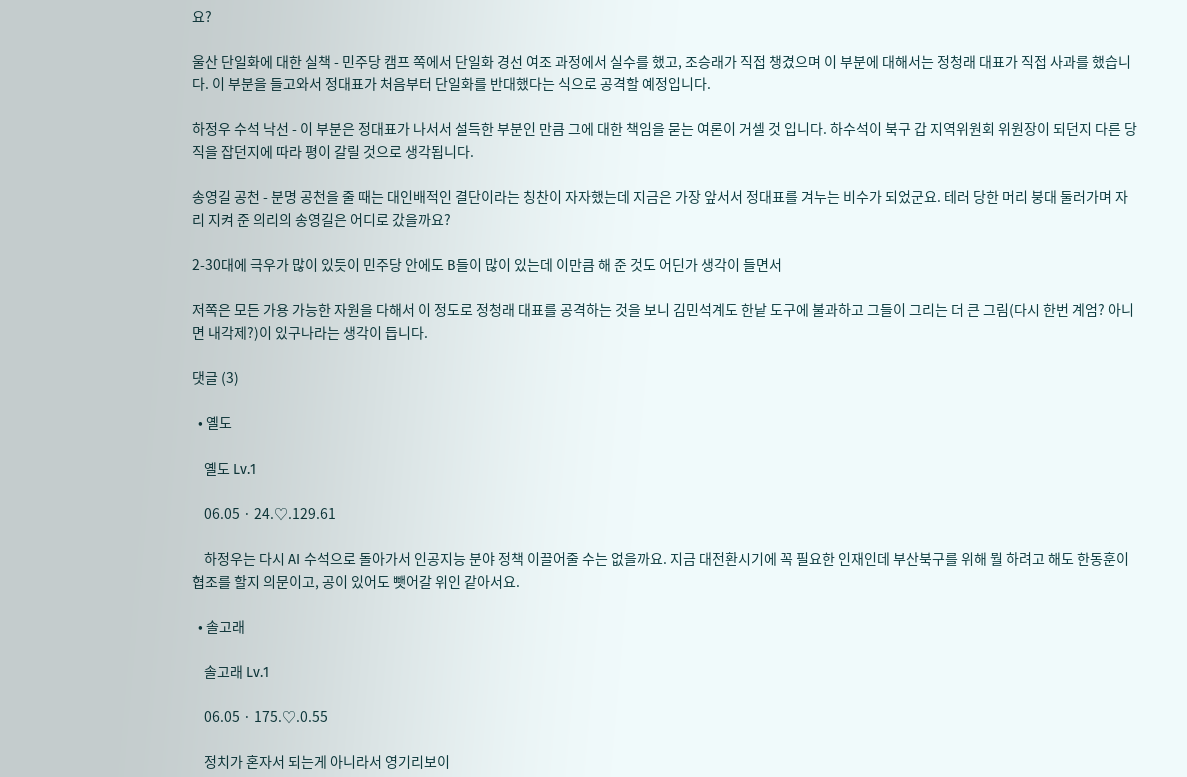요?

울산 단일화에 대한 실책 - 민주당 캠프 쪽에서 단일화 경선 여조 과정에서 실수를 했고, 조승래가 직접 챙겼으며 이 부분에 대해서는 정청래 대표가 직접 사과를 했습니다. 이 부분을 들고와서 정대표가 처음부터 단일화를 반대했다는 식으로 공격할 예정입니다.

하정우 수석 낙선 - 이 부분은 정대표가 나서서 설득한 부분인 만큼 그에 대한 책임을 묻는 여론이 거셀 것 입니다. 하수석이 북구 갑 지역위원회 위원장이 되던지 다른 당직을 잡던지에 따라 평이 갈릴 것으로 생각됩니다.

송영길 공천 - 분명 공천을 줄 때는 대인배적인 결단이라는 칭찬이 자자했는데 지금은 가장 앞서서 정대표를 겨누는 비수가 되었군요. 테러 당한 머리 붕대 둘러가며 자리 지켜 준 의리의 송영길은 어디로 갔을까요?

2-30대에 극우가 많이 있듯이 민주당 안에도 B들이 많이 있는데 이만큼 해 준 것도 어딘가 생각이 들면서

저쪽은 모든 가용 가능한 자원을 다해서 이 정도로 정청래 대표를 공격하는 것을 보니 김민석계도 한낱 도구에 불과하고 그들이 그리는 더 큰 그림(다시 한번 계엄? 아니면 내각제?)이 있구나라는 생각이 듭니다.

댓글 (3)

  • 옐도

    옐도 Lv.1

    06.05 · 24.♡.129.61

    하정우는 다시 AI 수석으로 돌아가서 인공지능 분야 정책 이끌어줄 수는 없을까요. 지금 대전환시기에 꼭 필요한 인재인데 부산북구를 위해 뭘 하려고 해도 한동훈이 협조를 할지 의문이고, 공이 있어도 뺏어갈 위인 같아서요.

  • 솔고래

    솔고래 Lv.1

    06.05 · 175.♡.0.55

    정치가 혼자서 되는게 아니라서 영기리보이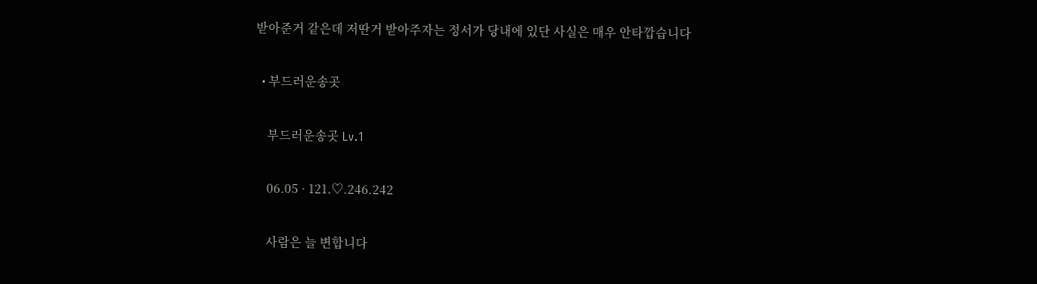받아준거 같은데 저딴거 받아주자는 정서가 당내에 있단 사실은 매우 안타깝습니다

  • 부드러운송곳

    부드러운송곳 Lv.1

    06.05 · 121.♡.246.242

    사람은 늘 변합니다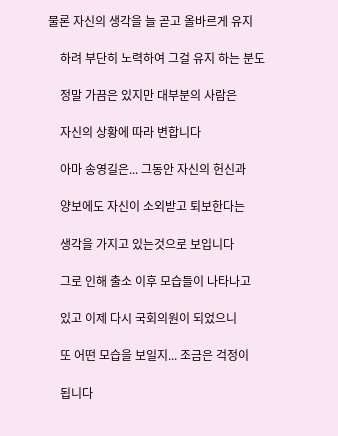물론 자신의 생각을 늘 곧고 올바르게 유지

    하려 부단히 노력하여 그걸 유지 하는 분도

    정말 가끔은 있지만 대부분의 사람은

    자신의 상황에 따라 변합니다

    아마 송영길은... 그동안 자신의 헌신과

    양보에도 자신이 소외받고 퇴보한다는

    생각을 가지고 있는것으로 보입니다

    그로 인해 출소 이후 모습들이 나타나고

    있고 이제 다시 국회의원이 되었으니

    또 어떤 모습을 보일지... 조금은 걱정이

    됩니다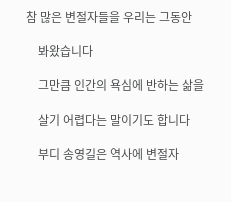참 많은 변절자들을 우리는 그동안

    봐왔습니다

    그만큼 인간의 욕심에 반하는 삶을

    살기 어렵다는 말이기도 합니다

    부디 송영길은 역사에 변절자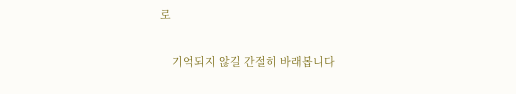로

    기억되지 않길 간절히 바래봅니다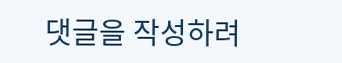댓글을 작성하려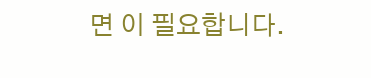면 이 필요합니다.